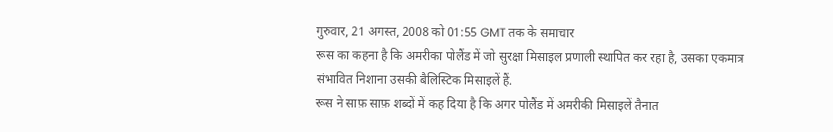गुरुवार, 21 अगस्त, 2008 को 01:55 GMT तक के समाचार
रूस का कहना है कि अमरीका पोलैंड में जो सुरक्षा मिसाइल प्रणाली स्थापित कर रहा है, उसका एकमात्र संभावित निशाना उसकी बैलिस्टिक मिसाइलें हैं.
रूस ने साफ़ साफ़ शब्दों में कह दिया है कि अगर पोलैंड में अमरीकी मिसाइलें तैनात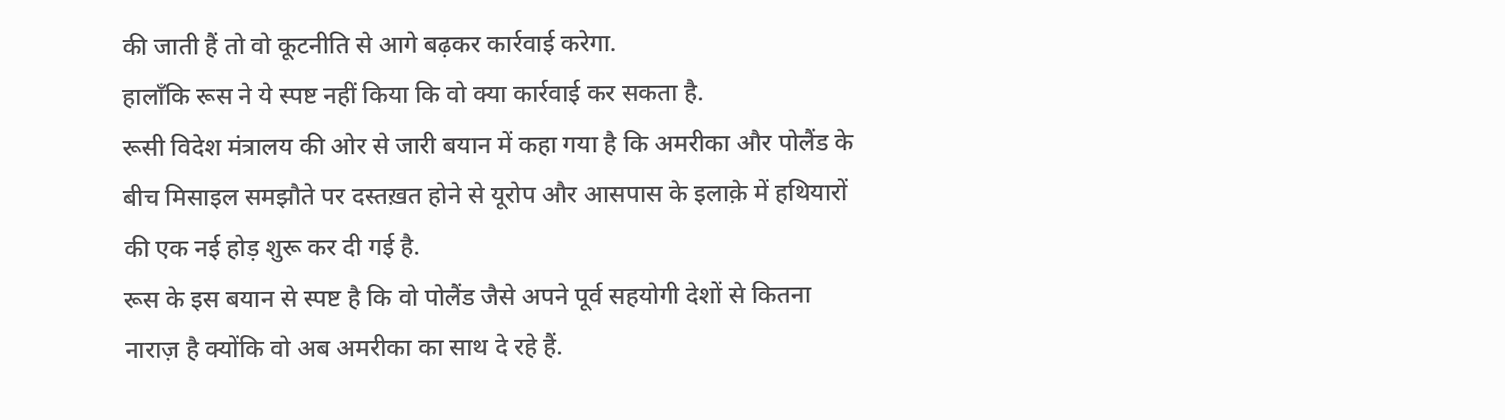की जाती हैं तो वो कूटनीति से आगे बढ़कर कार्रवाई करेगा.
हालाँकि रूस ने ये स्पष्ट नहीं किया कि वो क्या कार्रवाई कर सकता है.
रूसी विदेश मंत्रालय की ओर से जारी बयान में कहा गया है कि अमरीका और पोलैंड के बीच मिसाइल समझौते पर दस्तख़त होने से यूरोप और आसपास के इलाक़े में हथियारों की एक नई होड़ शुरू कर दी गई है.
रूस के इस बयान से स्पष्ट है कि वो पोलैंड जैसे अपने पूर्व सहयोगी देशों से कितना नाराज़ है क्योंकि वो अब अमरीका का साथ दे रहे हैं.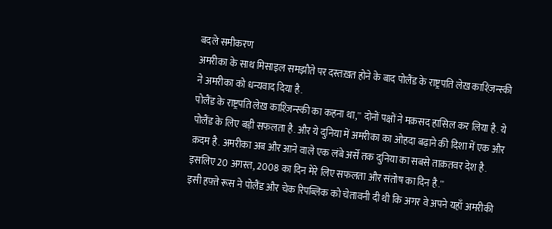बदले समीकरण
अमरीका के साथ मिसाइल समझौते पर दस्तख़त होने के बाद पोलैंड के राष्ट्रपति लेख़ काश्ज़िन्स्की ने अमरीका को धन्यवाद दिया है.
पोलैंड के राष्ट्रपति लेख़ काश्ज़िन्स्की का कहना था,'' दोनों पक्षों ने मक़सद हासिल कर लिया है. ये पोलैंड के लिए बड़ी सफलता है. और ये दुनिया में अमरीका का ओहदा बढ़ाने की दिशा में एक और क़दम है. अमरीका अब और आने वाले एक लंबे अर्से तक दुनिया का सबसे ताक़तवर देश है. इसलिए 20 अगस्त, 2008 का दिन मेरे लिए सफलता और संतोष का दिन है.''
इसी हफ़्ते रूस ने पोलैंड और चेक रिपब्लिक को चेतावनी दी थी कि अगर वे अपने यहाँ अमरीकी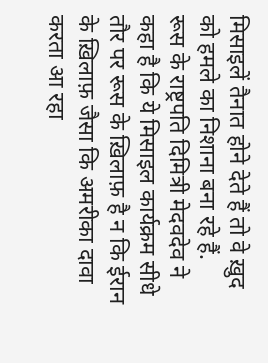मिसाइलें तैनात होने देते हैं तो वे ख़ुद को हमले का निशाना बना रहे हैं.
रूस के राष्ट्रपति दिमित्री मेदवदेव ने कहा है कि ये मिसाइल कार्यक्रम सीधे तौर पर रूस के ख़िलाफ़ है न कि ईरान के ख़िलाफ़ जैसा कि अमरीका दावा करता आ रहा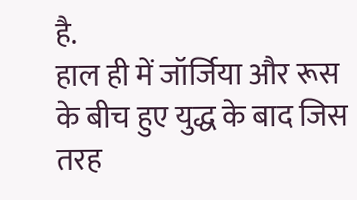है.
हाल ही में जॉर्जिया और रूस के बीच हुए युद्ध के बाद जिस तरह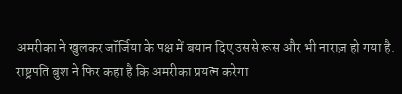अमरीका ने खुलकर जॉर्जिया के पक्ष में बयान दिए उससे रूस और भी नाराज़ हो गया है.
राष्ट्रपति बुश ने फिर कहा है कि अमरीका प्रयत्न करेगा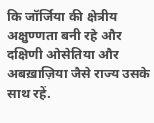कि जॉर्जिया की क्षेत्रीय अक्षुण्णता बनी रहे और दक्षिणी ओसेतिया और अबख़ाज़िया जैसे राज्य उसके साथ रहें.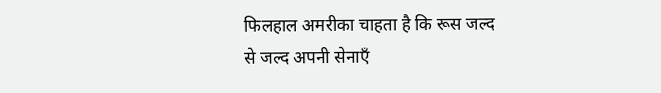फिलहाल अमरीका चाहता है कि रूस जल्द से जल्द अपनी सेनाएँ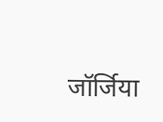जॉर्जिया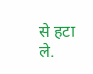से हटा ले.